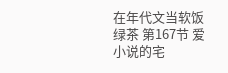在年代文当软饭绿茶 第167节 爱小说的宅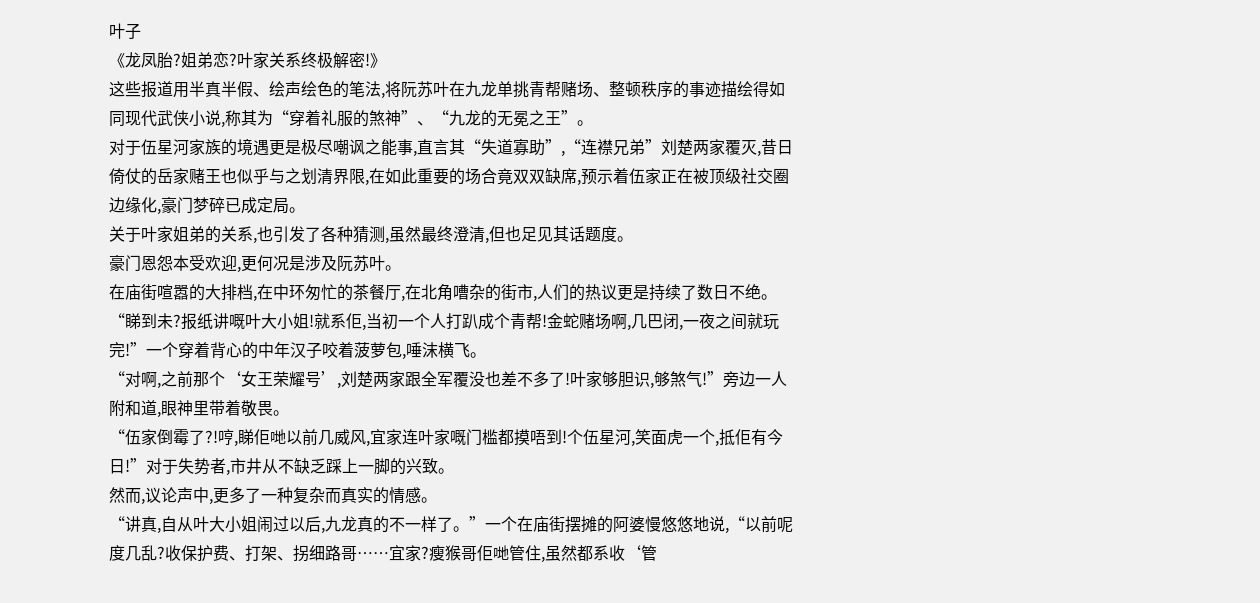叶子
《龙凤胎?姐弟恋?叶家关系终极解密!》
这些报道用半真半假、绘声绘色的笔法,将阮苏叶在九龙单挑青帮赌场、整顿秩序的事迹描绘得如同现代武侠小说,称其为“穿着礼服的煞神”、“九龙的无冕之王”。
对于伍星河家族的境遇更是极尽嘲讽之能事,直言其“失道寡助”,“连襟兄弟”刘楚两家覆灭,昔日倚仗的岳家赌王也似乎与之划清界限,在如此重要的场合竟双双缺席,预示着伍家正在被顶级社交圈边缘化,豪门梦碎已成定局。
关于叶家姐弟的关系,也引发了各种猜测,虽然最终澄清,但也足见其话题度。
豪门恩怨本受欢迎,更何况是涉及阮苏叶。
在庙街喧嚣的大排档,在中环匆忙的茶餐厅,在北角嘈杂的街市,人们的热议更是持续了数日不绝。
“睇到未?报纸讲嘅叶大小姐!就系佢,当初一个人打趴成个青帮!金蛇赌场啊,几巴闭,一夜之间就玩完!”一个穿着背心的中年汉子咬着菠萝包,唾沫横飞。
“对啊,之前那个‘女王荣耀号’,刘楚两家跟全军覆没也差不多了!叶家够胆识,够煞气!”旁边一人附和道,眼神里带着敬畏。
“伍家倒霉了?!哼,睇佢哋以前几威风,宜家连叶家嘅门槛都摸唔到!个伍星河,笑面虎一个,抵佢有今日!”对于失势者,市井从不缺乏踩上一脚的兴致。
然而,议论声中,更多了一种复杂而真实的情感。
“讲真,自从叶大小姐闹过以后,九龙真的不一样了。”一个在庙街摆摊的阿婆慢悠悠地说,“以前呢度几乱?收保护费、打架、拐细路哥……宜家?瘦猴哥佢哋管住,虽然都系收‘管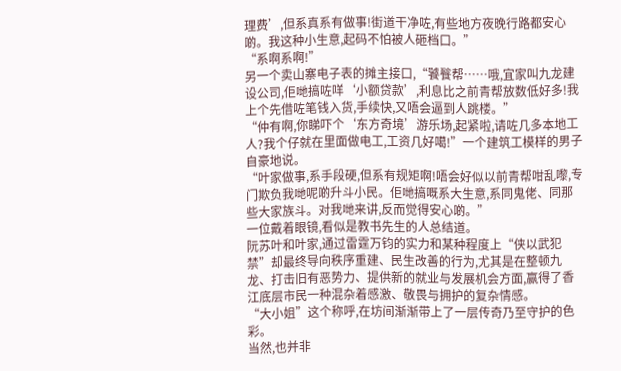理费’,但系真系有做事!街道干净咗,有些地方夜晚行路都安心啲。我这种小生意,起码不怕被人砸档口。”
“系啊系啊!”
另一个卖山寨电子表的摊主接口,“饕餮帮……哦,宜家叫九龙建设公司,佢哋搞咗咩‘小额贷款’,利息比之前青帮放数低好多!我上个先借咗笔钱入货,手续快,又唔会逼到人跳楼。”
“仲有啊,你睇吓个‘东方奇境’游乐场,起紧啦,请咗几多本地工人?我个仔就在里面做电工,工资几好噶!”一个建筑工模样的男子自豪地说。
“叶家做事,系手段硬,但系有规矩啊!唔会好似以前青帮咁乱嚟,专门欺负我哋呢啲升斗小民。佢哋搞嘅系大生意,系同鬼佬、同那些大家族斗。对我哋来讲,反而觉得安心啲。”
一位戴着眼镜,看似是教书先生的人总结道。
阮苏叶和叶家,通过雷霆万钧的实力和某种程度上“侠以武犯禁”却最终导向秩序重建、民生改善的行为,尤其是在整顿九龙、打击旧有恶势力、提供新的就业与发展机会方面,赢得了香江底层市民一种混杂着感激、敬畏与拥护的复杂情感。
“大小姐”这个称呼,在坊间渐渐带上了一层传奇乃至守护的色彩。
当然,也并非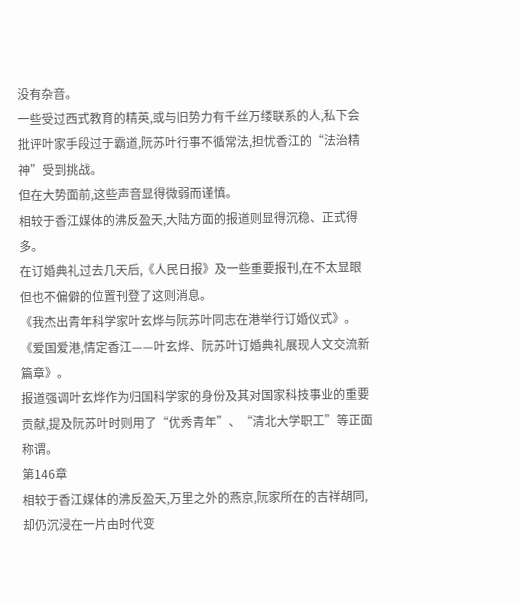没有杂音。
一些受过西式教育的精英,或与旧势力有千丝万缕联系的人,私下会批评叶家手段过于霸道,阮苏叶行事不循常法,担忧香江的“法治精神”受到挑战。
但在大势面前,这些声音显得微弱而谨慎。
相较于香江媒体的沸反盈天,大陆方面的报道则显得沉稳、正式得多。
在订婚典礼过去几天后,《人民日报》及一些重要报刊,在不太显眼但也不偏僻的位置刊登了这则消息。
《我杰出青年科学家叶玄烨与阮苏叶同志在港举行订婚仪式》。
《爱国爱港,情定香江——叶玄烨、阮苏叶订婚典礼展现人文交流新篇章》。
报道强调叶玄烨作为归国科学家的身份及其对国家科技事业的重要贡献,提及阮苏叶时则用了“优秀青年”、“清北大学职工”等正面称谓。
第146章
相较于香江媒体的沸反盈天,万里之外的燕京,阮家所在的吉祥胡同,却仍沉浸在一片由时代变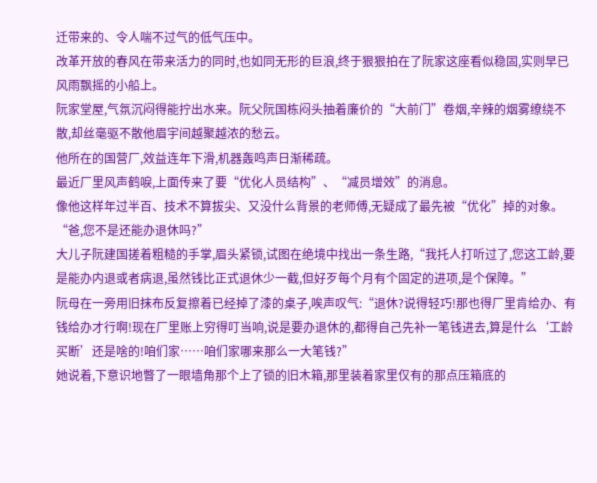迁带来的、令人喘不过气的低气压中。
改革开放的春风在带来活力的同时,也如同无形的巨浪,终于狠狠拍在了阮家这座看似稳固,实则早已风雨飘摇的小船上。
阮家堂屋,气氛沉闷得能拧出水来。阮父阮国栋闷头抽着廉价的“大前门”卷烟,辛辣的烟雾缭绕不散,却丝毫驱不散他眉宇间越聚越浓的愁云。
他所在的国营厂,效益连年下滑,机器轰鸣声日渐稀疏。
最近厂里风声鹤唳,上面传来了要“优化人员结构”、“减员增效”的消息。
像他这样年过半百、技术不算拔尖、又没什么背景的老师傅,无疑成了最先被“优化”掉的对象。
“爸,您不是还能办退休吗?”
大儿子阮建国搓着粗糙的手掌,眉头紧锁,试图在绝境中找出一条生路,“我托人打听过了,您这工龄,要是能办内退或者病退,虽然钱比正式退休少一截,但好歹每个月有个固定的进项,是个保障。”
阮母在一旁用旧抹布反复擦着已经掉了漆的桌子,唉声叹气:“退休?说得轻巧!那也得厂里肯给办、有钱给办才行啊!现在厂里账上穷得叮当响,说是要办退休的,都得自己先补一笔钱进去,算是什么‘工龄买断’还是啥的!咱们家……咱们家哪来那么一大笔钱?”
她说着,下意识地瞥了一眼墙角那个上了锁的旧木箱,那里装着家里仅有的那点压箱底的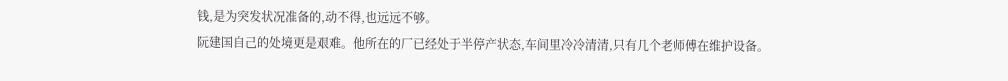钱,是为突发状况准备的,动不得,也远远不够。
阮建国自己的处境更是艰难。他所在的厂已经处于半停产状态,车间里冷冷清清,只有几个老师傅在维护设备。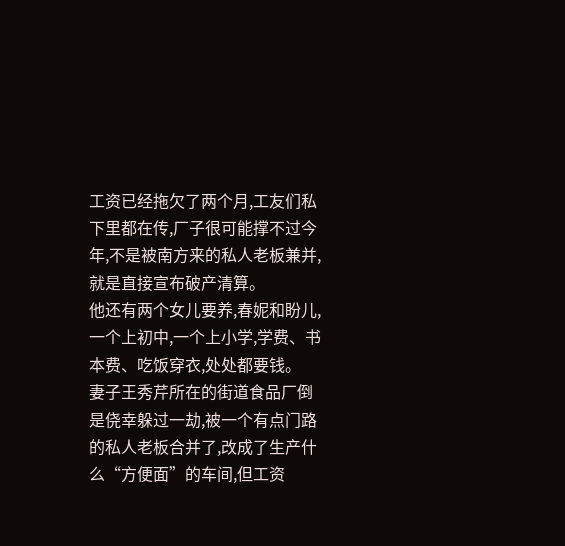工资已经拖欠了两个月,工友们私下里都在传,厂子很可能撑不过今年,不是被南方来的私人老板兼并,就是直接宣布破产清算。
他还有两个女儿要养,春妮和盼儿,一个上初中,一个上小学,学费、书本费、吃饭穿衣,处处都要钱。
妻子王秀芹所在的街道食品厂倒是侥幸躲过一劫,被一个有点门路的私人老板合并了,改成了生产什么“方便面”的车间,但工资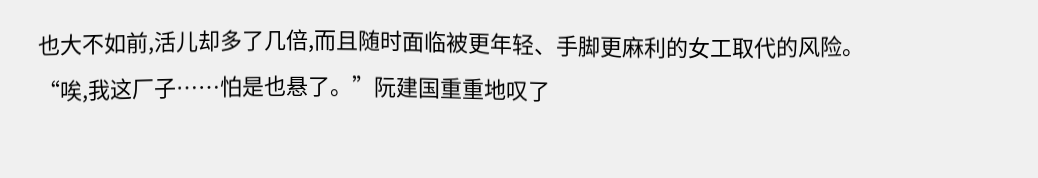也大不如前,活儿却多了几倍,而且随时面临被更年轻、手脚更麻利的女工取代的风险。
“唉,我这厂子……怕是也悬了。”阮建国重重地叹了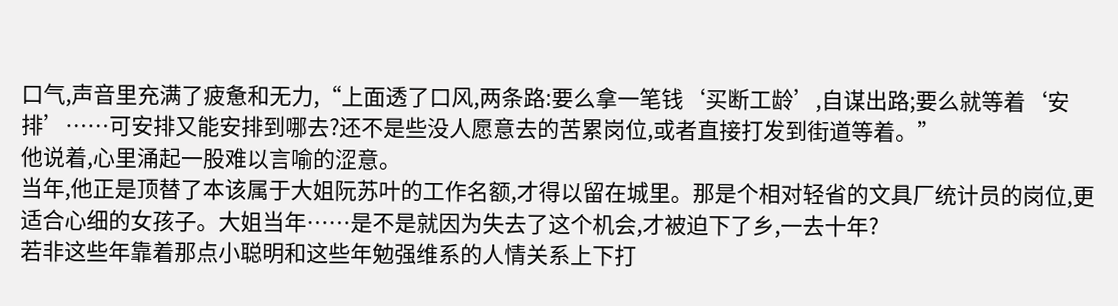口气,声音里充满了疲惫和无力,“上面透了口风,两条路:要么拿一笔钱‘买断工龄’,自谋出路;要么就等着‘安排’……可安排又能安排到哪去?还不是些没人愿意去的苦累岗位,或者直接打发到街道等着。”
他说着,心里涌起一股难以言喻的涩意。
当年,他正是顶替了本该属于大姐阮苏叶的工作名额,才得以留在城里。那是个相对轻省的文具厂统计员的岗位,更适合心细的女孩子。大姐当年……是不是就因为失去了这个机会,才被迫下了乡,一去十年?
若非这些年靠着那点小聪明和这些年勉强维系的人情关系上下打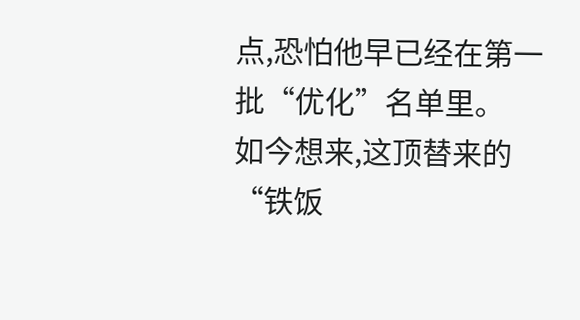点,恐怕他早已经在第一批“优化”名单里。
如今想来,这顶替来的“铁饭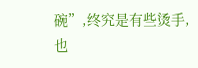碗”,终究是有些烫手,也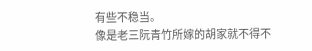有些不稳当。
像是老三阮青竹所嫁的胡家就不得不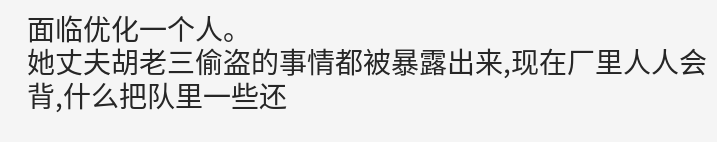面临优化一个人。
她丈夫胡老三偷盗的事情都被暴露出来,现在厂里人人会背,什么把队里一些还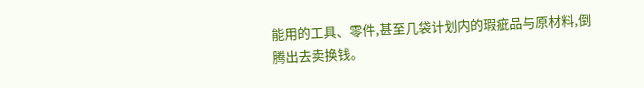能用的工具、零件,甚至几袋计划内的瑕疵品与原材料,倒腾出去卖换钱。